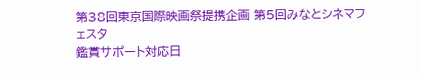第38回東京国際映画祭提携企画 第5回みなとシネマフェスタ
鑑賞サポート対応日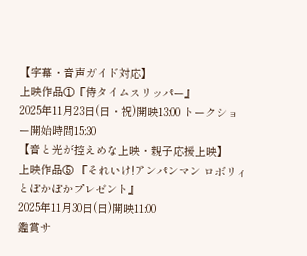【字幕・音声ガイド対応】
上映作品①『侍タイムスリッパー』
2025年11月23日(日・祝)開映13:00 トークショー開始時間15:30
【音と光が控えめな上映・親子応援上映】
上映作品⑤ 『それいけ!アンパンマン ロボリィとぽかぽかプレゼント』
2025年11月30日(日)開映11:00
鑑賞サ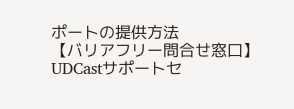ポートの提供方法
【バリアフリー問合せ窓口】
UDCastサポートセ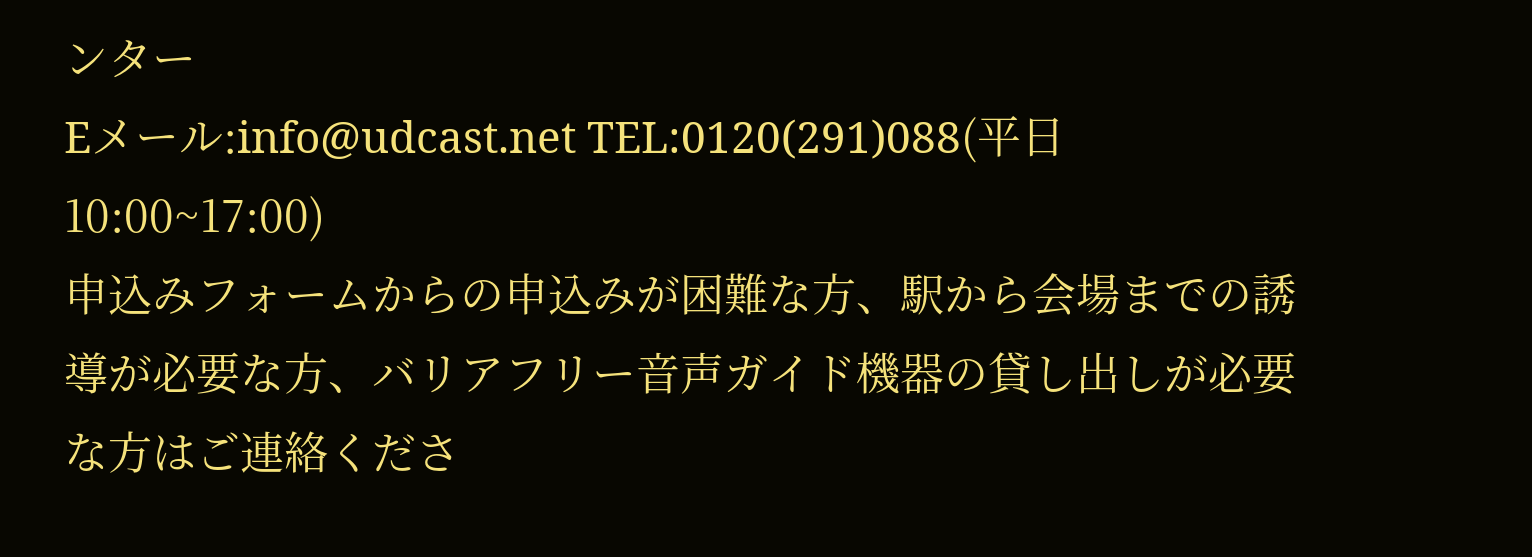ンター
Eメール:info@udcast.net TEL:0120(291)088(平日10:00~17:00)
申込みフォームからの申込みが困難な方、駅から会場までの誘導が必要な方、バリアフリー音声ガイド機器の貸し出しが必要な方はご連絡くださ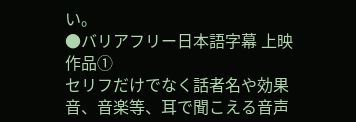い。
●バリアフリー日本語字幕 上映作品①
セリフだけでなく話者名や効果音、音楽等、耳で聞こえる音声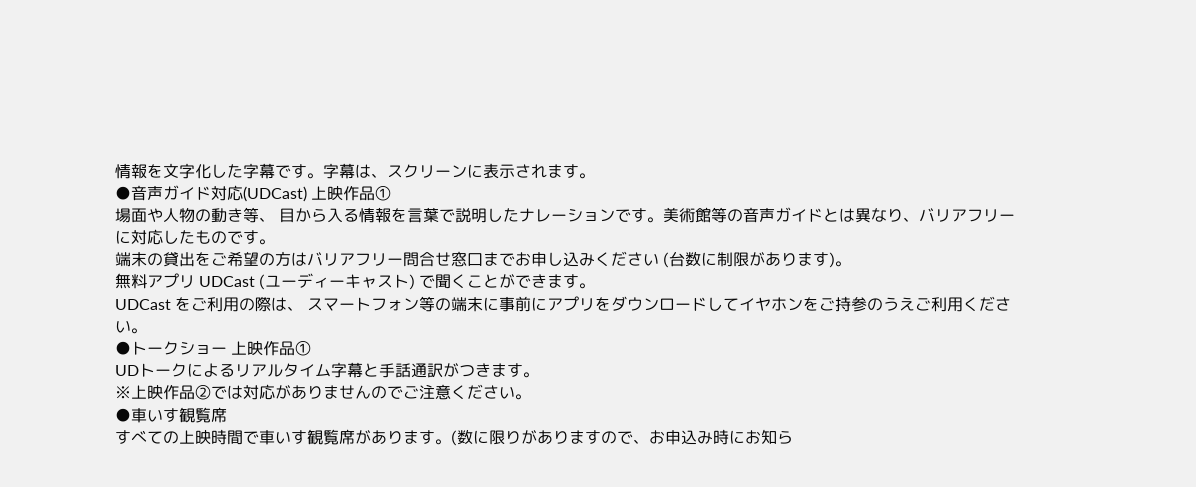情報を文字化した字幕です。字幕は、スクリーンに表示されます。
●音声ガイド対応(UDCast) 上映作品①
場面や人物の動き等、 目から入る情報を言葉で説明したナレーションです。美術館等の音声ガイドとは異なり、バリアフリーに対応したものです。
端末の貸出をご希望の方はバリアフリー問合せ窓口までお申し込みください (台数に制限があります)。
無料アプリ UDCast (ユーディーキャスト) で聞くことができます。
UDCast をご利用の際は、 スマートフォン等の端末に事前にアプリをダウンロードしてイヤホンをご持参のうえご利用ください。
●トークショー 上映作品①
UDトークによるリアルタイム字幕と手話通訳がつきます。
※上映作品②では対応がありませんのでご注意ください。
●車いす観覧席
すべての上映時間で車いす観覧席があります。(数に限りがありますので、お申込み時にお知ら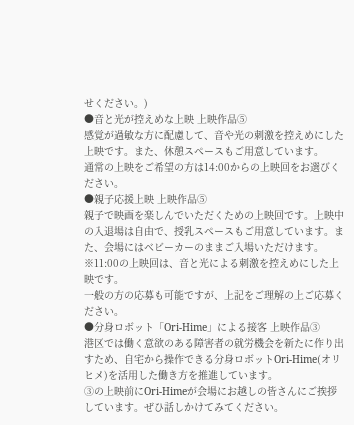せください。)
●音と光が控えめな上映 上映作品⑤
感覚が過敏な方に配慮して、音や光の刺激を控えめにした上映です。また、休憩スペースもご用意しています。
通常の上映をご希望の方は14:00からの上映回をお選びください。
●親子応援上映 上映作品⑤
親子で映画を楽しんでいただくための上映回です。上映中の入退場は自由で、授乳スペースもご用意しています。また、会場にはベビーカーのままご入場いただけます。
※11:00の上映回は、音と光による刺激を控えめにした上映です。
一般の方の応募も可能ですが、上記をご理解の上ご応募ください。
●分身ロボット「Ori-Hime」による接客 上映作品③
港区では働く意欲のある障害者の就労機会を新たに作り出すため、自宅から操作できる分身ロボットOri-Hime(オリヒメ)を活用した働き方を推進しています。
③の上映前にOri-Himeが会場にお越しの皆さんにご挨拶しています。ぜひ話しかけてみてください。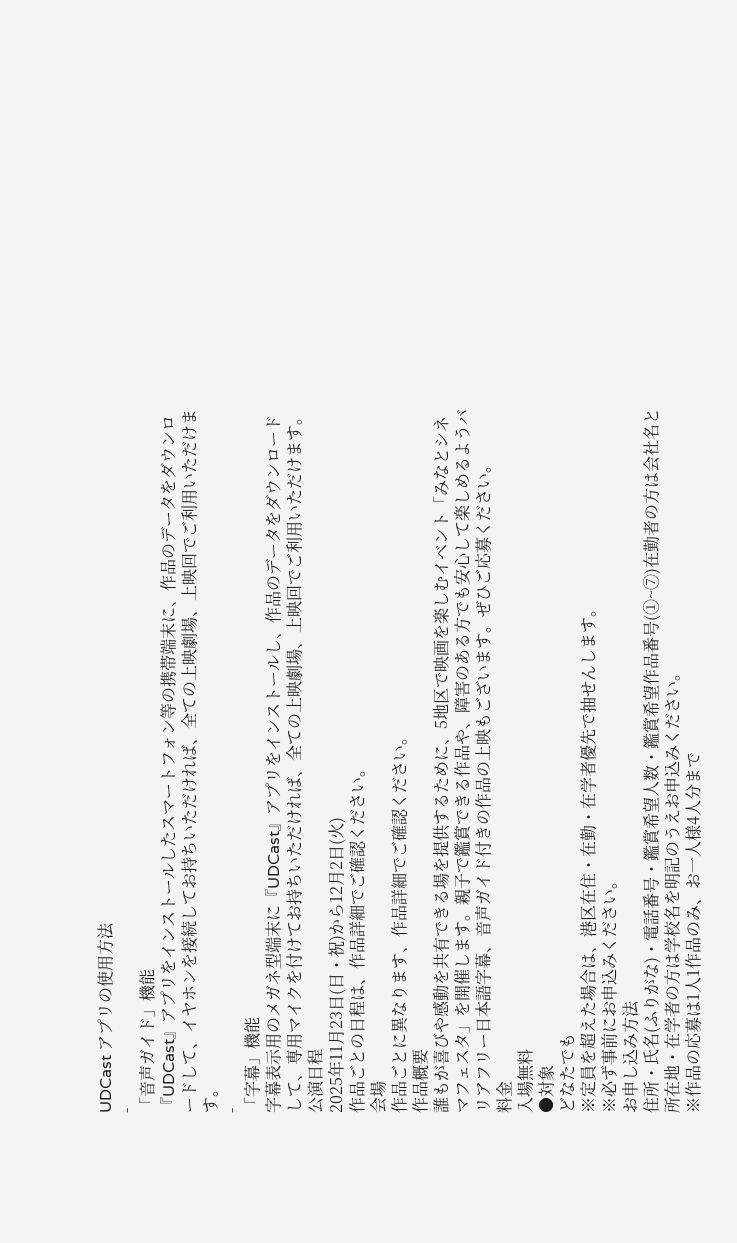UDCast アプリの使用方法
-
「音声ガイド」機能
『UDCast』アプリをインストールしたスマートフォン等の携帯端末に、作品のデータをダウンロードして、イヤホンを接続してお持ちいただければ、全ての上映劇場、上映回でご利用いただけます。
-
「字幕」機能
字幕表示用のメガネ型端末に『UDCast』アプリをインストールし、作品のデータをダウンロードして、専用マイクを付けてお持ちいただければ、全ての上映劇場、上映回でご利用いただけます。
公演日程
2025年11月23日(日・祝)から12月2日(火)
作品ごとの日程は、作品詳細でご確認ください。
会場
作品ごとに異なります、作品詳細でご確認ください。
作品概要
誰もが喜びや感動を共有できる場を提供するために、5地区で映画を楽しむイベント「みなとシネマフェスタ」を開催します。親子で鑑賞できる作品や、障害のある方でも安心して楽しめるようバリアフリー日本語字幕、音声ガイド付きの作品の上映もございます。ぜひご応募ください。
料金
入場無料
●対象
どなたでも
※定員を超えた場合は、港区在住・在勤・在学者優先で抽せんします。
※必ず事前にお申込みください。
お申し込み方法
住所・氏名(ふりがな)・電話番号・鑑賞希望人数・鑑賞希望作品番号(①~⑦)在勤者の方は会社名と所在地・在学者の方は学校名を明記のうえお申込みください。
※作品の応募は1人1作品のみ、お一人様4人分まで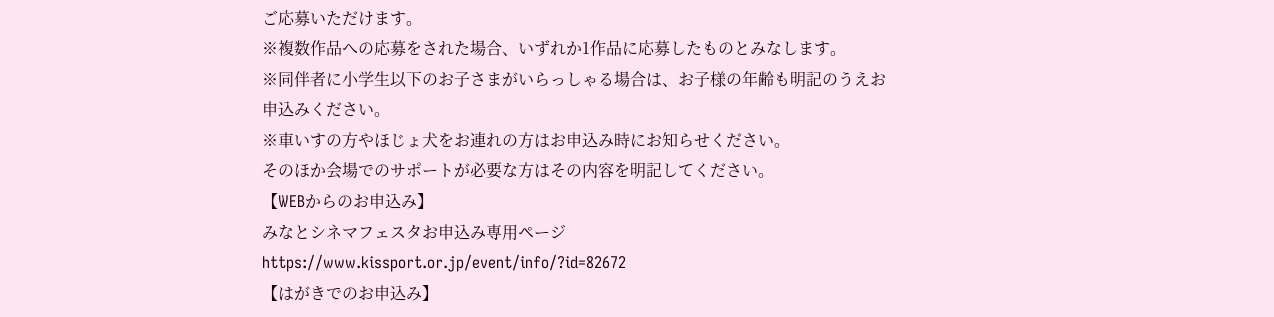ご応募いただけます。
※複数作品への応募をされた場合、いずれか1作品に応募したものとみなします。
※同伴者に小学生以下のお子さまがいらっしゃる場合は、お子様の年齢も明記のうえお申込みください。
※車いすの方やほじょ犬をお連れの方はお申込み時にお知らせください。
そのほか会場でのサポートが必要な方はその内容を明記してください。
【WEBからのお申込み】
みなとシネマフェスタお申込み専用ページ
https://www.kissport.or.jp/event/info/?id=82672
【はがきでのお申込み】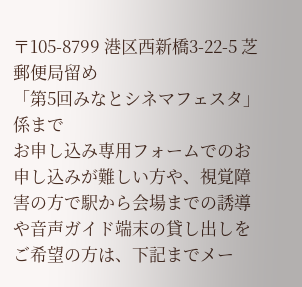〒105-8799 港区西新橋3-22-5 芝郵便局留め
「第5回みなとシネマフェスタ」係まで
お申し込み専用フォームでのお申し込みが難しい方や、視覚障害の方で駅から会場までの誘導や音声ガイド端末の貸し出しをご希望の方は、下記までメー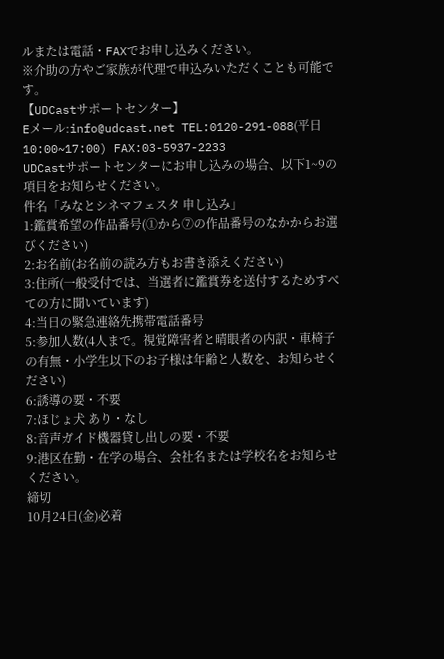ルまたは電話・FAXでお申し込みください。
※介助の方やご家族が代理で申込みいただくことも可能です。
【UDCastサポートセンター】
Eメール:info@udcast.net TEL:0120-291-088(平日10:00~17:00) FAX:03-5937-2233
UDCastサポートセンターにお申し込みの場合、以下1~9の項目をお知らせください。
件名「みなとシネマフェスタ 申し込み」
1:鑑賞希望の作品番号(①から⑦の作品番号のなかからお選びください)
2:お名前(お名前の読み方もお書き添えください)
3:住所(一般受付では、当選者に鑑賞券を送付するためすべての方に聞いています)
4:当日の緊急連絡先携帯電話番号
5:参加人数(4人まで。視覚障害者と晴眼者の内訳・車椅子の有無・小学生以下のお子様は年齢と人数を、お知らせください)
6:誘導の要・不要
7:ほじょ犬 あり・なし
8:音声ガイド機器貸し出しの要・不要
9:港区在勤・在学の場合、会社名または学校名をお知らせください。
締切
10月24日(金)必着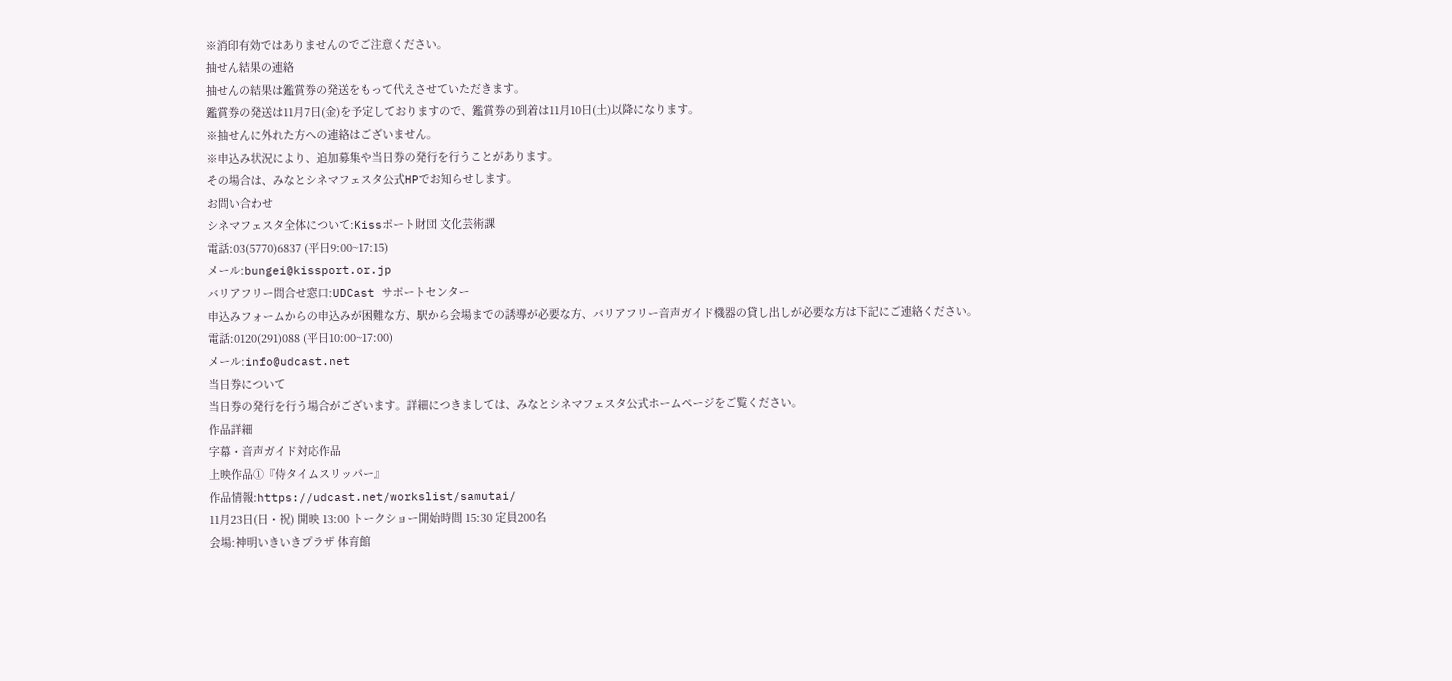※消印有効ではありませんのでご注意ください。
抽せん結果の連絡
抽せんの結果は鑑賞券の発送をもって代えさせていただきます。
鑑賞券の発送は11月7日(金)を予定しておりますので、鑑賞券の到着は11月10日(土)以降になります。
※抽せんに外れた方への連絡はございません。
※申込み状況により、追加募集や当日券の発行を行うことがあります。
その場合は、みなとシネマフェスタ公式HPでお知らせします。
お問い合わせ
シネマフェスタ全体について:Kissポート財団 文化芸術課
電話:03(5770)6837 (平日9:00~17:15)
メール:bungei@kissport.or.jp
バリアフリー問合せ窓口:UDCast サポートセンター
申込みフォームからの申込みが困難な方、駅から会場までの誘導が必要な方、バリアフリー音声ガイド機器の貸し出しが必要な方は下記にご連絡ください。
電話:0120(291)088 (平日10:00~17:00)
メール:info@udcast.net
当日券について
当日券の発行を行う場合がございます。詳細につきましては、みなとシネマフェスタ公式ホームページをご覧ください。
作品詳細
字幕・音声ガイド対応作品
上映作品①『侍タイムスリッパー』
作品情報:https://udcast.net/workslist/samutai/
11月23日(日・祝) 開映 13:00 トークショー開始時間 15:30 定員200名
会場:神明いきいきプラザ 体育館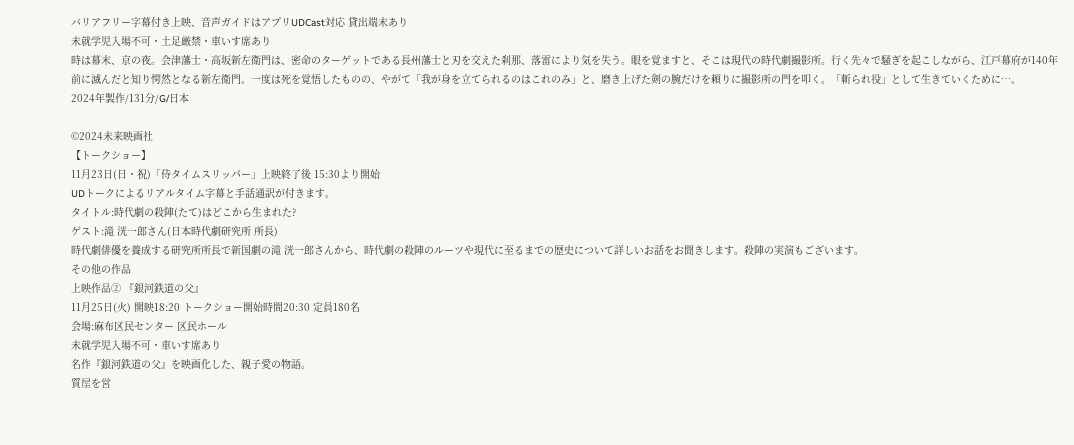バリアフリー字幕付き上映、音声ガイドはアプリUDCast対応 貸出端末あり
未就学児入場不可・土足厳禁・車いす席あり
時は幕末、京の夜。会津藩士・高坂新左衛門は、密命のターゲットである長州藩士と刃を交えた刹那、落雷により気を失う。眼を覚ますと、そこは現代の時代劇撮影所。行く先々で騒ぎを起こしながら、江戸幕府が140年前に滅んだと知り愕然となる新左衛門。一度は死を覚悟したものの、やがて「我が身を立てられるのはこれのみ」と、磨き上げた剣の腕だけを頼りに撮影所の門を叩く。「斬られ役」として生きていくために…。
2024年製作/131分/G/日本

©2024未来映画社
【トークショー】
11月23日(日・祝)「侍タイムスリッパー」上映終了後 15:30より開始
UDトークによるリアルタイム字幕と手話通訳が付きます。
タイトル:時代劇の殺陣(たて)はどこから生まれた?
ゲスト:滝 洸一郎さん(日本時代劇研究所 所長)
時代劇俳優を養成する研究所所長で新国劇の滝 洸一郎さんから、時代劇の殺陣のルーツや現代に至るまでの歴史について詳しいお話をお聞きします。殺陣の実演もございます。
その他の作品
上映作品② 『銀河鉄道の父』
11月25日(火) 開映18:20 トークショー開始時間20:30 定員180名
会場:麻布区民センター 区民ホール
未就学児入場不可・車いす席あり
名作『銀河鉄道の父』を映画化した、親子愛の物語。
質屋を営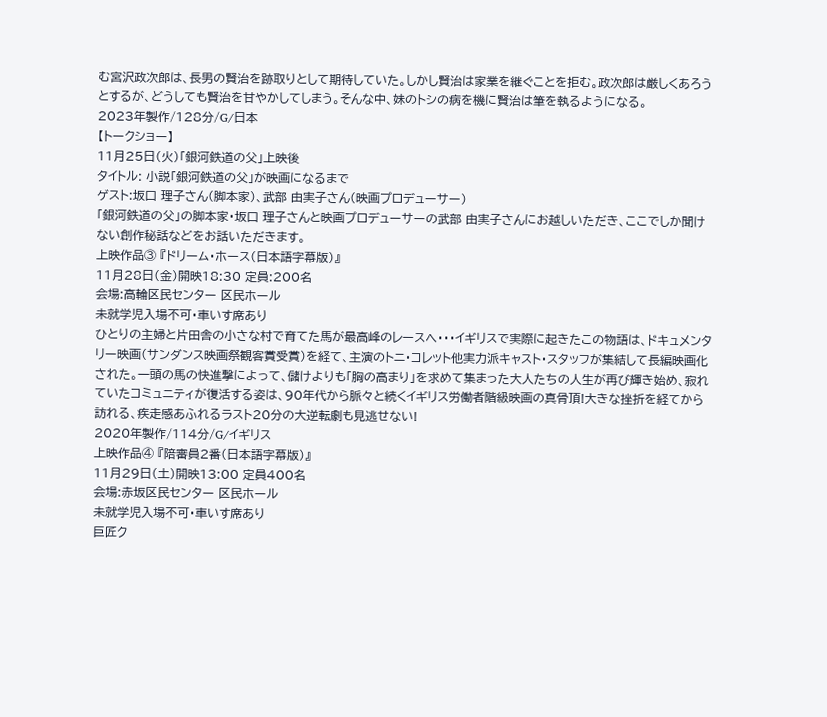む宮沢政次郎は、長男の賢治を跡取りとして期待していた。しかし賢治は家業を継ぐことを拒む。政次郎は厳しくあろうとするが、どうしても賢治を甘やかしてしまう。そんな中、妹のトシの病を機に賢治は筆を執るようになる。
2023年製作/128分/G/日本
【トークショー】
11月25日(火)「銀河鉄道の父」上映後
タイトル: 小説「銀河鉄道の父」が映画になるまで
ゲスト:坂口 理子さん(脚本家)、武部 由実子さん(映画プロデューサー)
「銀河鉄道の父」の脚本家・坂口 理子さんと映画プロデューサーの武部 由実子さんにお越しいただき、ここでしか聞けない創作秘話などをお話いただきます。
上映作品③ 『ドリーム・ホース(日本語字幕版)』
11月28日(金)開映18:30 定員:200名
会場:高輪区民センター 区民ホール
未就学児入場不可・車いす席あり
ひとりの主婦と片田舎の小さな村で育てた馬が最高峰のレースへ・・・イギリスで実際に起きたこの物語は、ドキュメンタリー映画(サンダンス映画祭観客賞受賞)を経て、主演のトニ・コレット他実力派キャスト・スタッフが集結して長編映画化された。一頭の馬の快進撃によって、儲けよりも「胸の高まり」を求めて集まった大人たちの人生が再び輝き始め、寂れていたコミュニティが復活する姿は、90年代から脈々と続くイギリス労働者階級映画の真骨頂!大きな挫折を経てから訪れる、疾走感あふれるラスト20分の大逆転劇も見逃せない!
2020年製作/114分/G/イギリス
上映作品④ 『陪審員2番(日本語字幕版)』
11月29日(土)開映13:00 定員400名
会場:赤坂区民センター 区民ホール
未就学児入場不可・車いす席あり
巨匠ク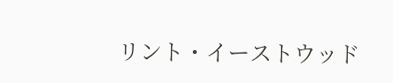リント・イーストウッド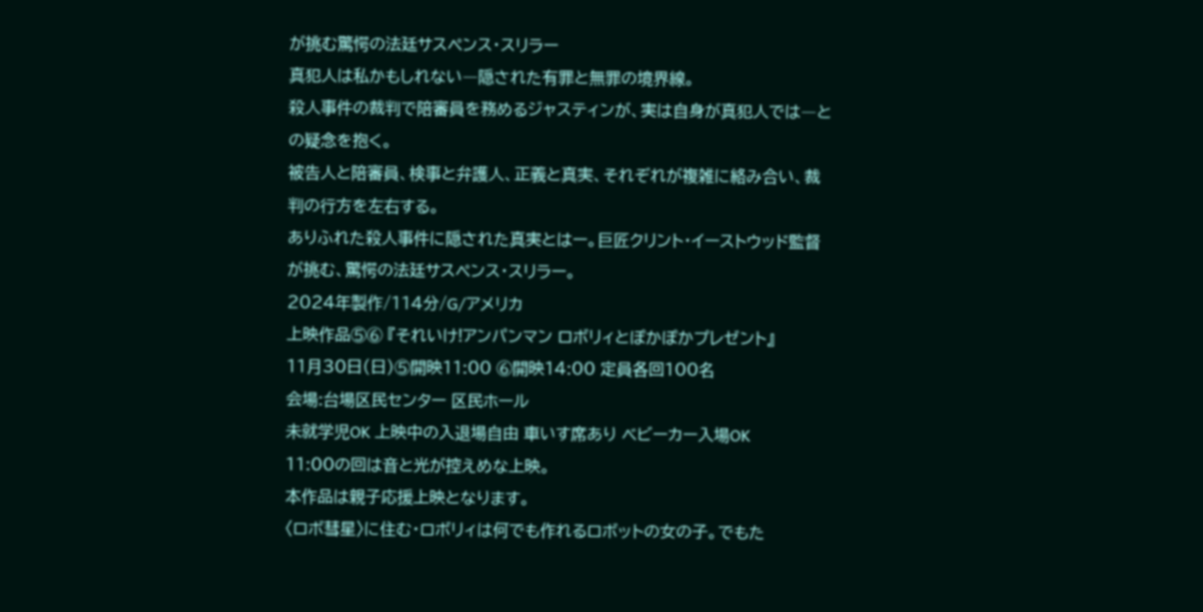が挑む驚愕の法廷サスペンス・スリラー
真犯人は私かもしれない―隠された有罪と無罪の境界線。
殺人事件の裁判で陪審員を務めるジャスティンが、実は自身が真犯人では―との疑念を抱く。
被告人と陪審員、検事と弁護人、正義と真実、それぞれが複雑に絡み合い、裁判の行方を左右する。
ありふれた殺人事件に隠された真実とはー。巨匠クリント・イーストウッド監督が挑む、驚愕の法廷サスペンス・スリラー。
2024年製作/114分/G/アメリカ
上映作品⑤⑥ 『それいけ!アンパンマン ロボリィとぽかぽかプレゼント』
11月30日(日)⑤開映11:00 ⑥開映14:00 定員各回100名
会場:台場区民センター 区民ホール
未就学児OK 上映中の入退場自由 車いす席あり ベビーカー入場OK
11:00の回は音と光が控えめな上映。
本作品は親子応援上映となります。
〈ロボ彗星〉に住む・ロボリィは何でも作れるロボットの女の子。でもた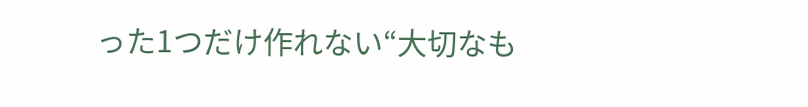った1つだけ作れない“大切なも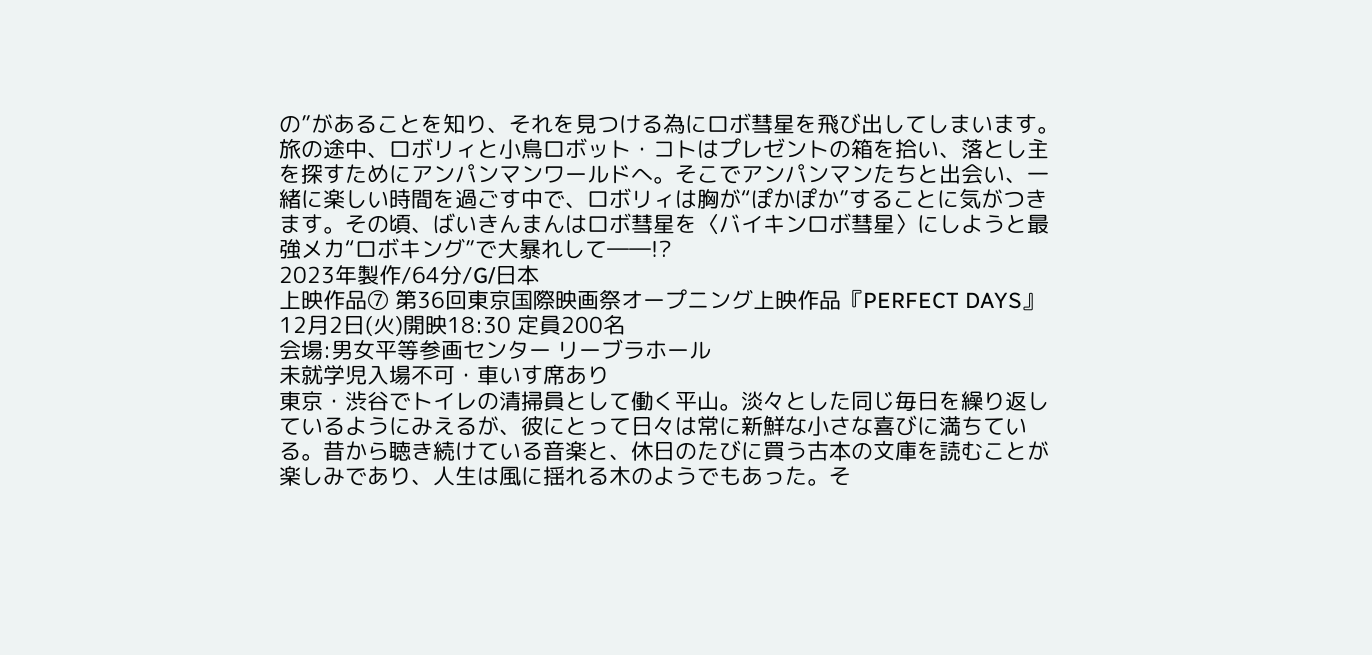の”があることを知り、それを見つける為にロボ彗星を飛び出してしまいます。旅の途中、ロボリィと小鳥ロボット・コトはプレゼントの箱を拾い、落とし主を探すためにアンパンマンワールドへ。そこでアンパンマンたちと出会い、一緒に楽しい時間を過ごす中で、ロボリィは胸が“ぽかぽか”することに気がつきます。その頃、ばいきんまんはロボ彗星を〈バイキンロボ彗星〉にしようと最強メカ“ロボキング”で大暴れして――!?
2023年製作/64分/G/日本
上映作品⑦ 第36回東京国際映画祭オープニング上映作品『PERFECT DAYS』
12月2日(火)開映18:30 定員200名
会場:男女平等参画センター リーブラホール
未就学児入場不可・車いす席あり
東京・渋谷でトイレの清掃員として働く平山。淡々とした同じ毎日を繰り返しているようにみえるが、彼にとって日々は常に新鮮な小さな喜びに満ちている。昔から聴き続けている音楽と、休日のたびに買う古本の文庫を読むことが楽しみであり、人生は風に揺れる木のようでもあった。そ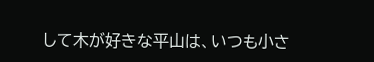して木が好きな平山は、いつも小さ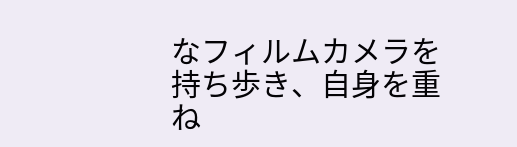なフィルムカメラを持ち歩き、自身を重ね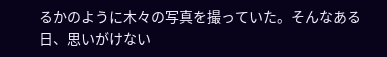るかのように木々の写真を撮っていた。そんなある日、思いがけない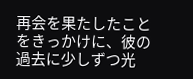再会を果たしたことをきっかけに、彼の過去に少しずつ光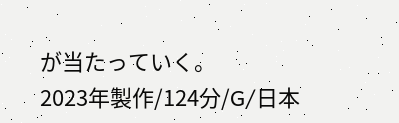が当たっていく。
2023年製作/124分/G/日本